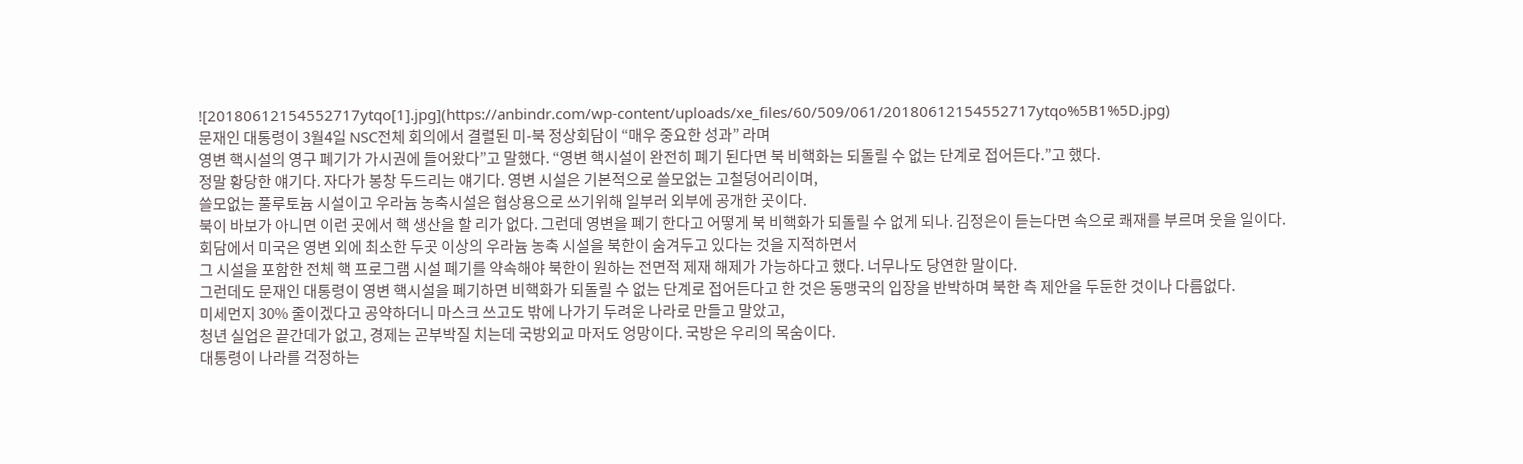![20180612154552717ytqo[1].jpg](https://anbindr.com/wp-content/uploads/xe_files/60/509/061/20180612154552717ytqo%5B1%5D.jpg)
문재인 대통령이 3월4일 NSC전체 회의에서 결렬된 미-북 정상회담이 “매우 중요한 성과” 라며
영변 핵시설의 영구 폐기가 가시권에 들어왔다”고 말했다. “영변 핵시설이 완전히 폐기 된다면 북 비핵화는 되돌릴 수 없는 단계로 접어든다.”고 했다.
정말 황당한 얘기다. 자다가 봉창 두드리는 얘기다. 영변 시설은 기본적으로 쓸모없는 고철덩어리이며,
쓸모없는 풀루토늄 시설이고 우라늄 농축시설은 협상용으로 쓰기위해 일부러 외부에 공개한 곳이다.
북이 바보가 아니면 이런 곳에서 핵 생산을 할 리가 없다. 그런데 영변을 폐기 한다고 어떻게 북 비핵화가 되돌릴 수 없게 되나. 김정은이 듣는다면 속으로 쾌재를 부르며 웃을 일이다.
회담에서 미국은 영변 외에 최소한 두곳 이상의 우라늄 농축 시설을 북한이 숨겨두고 있다는 것을 지적하면서
그 시설을 포함한 전체 핵 프로그램 시설 폐기를 약속해야 북한이 원하는 전면적 제재 해제가 가능하다고 했다. 너무나도 당연한 말이다.
그런데도 문재인 대통령이 영변 핵시설을 폐기하면 비핵화가 되돌릴 수 없는 단계로 접어든다고 한 것은 동맹국의 입장을 반박하며 북한 측 제안을 두둔한 것이나 다름없다.
미세먼지 30% 줄이겠다고 공약하더니 마스크 쓰고도 밖에 나가기 두려운 나라로 만들고 말았고,
청년 실업은 끝간데가 없고, 경제는 곤부박질 치는데 국방외교 마저도 엉망이다. 국방은 우리의 목숨이다.
대통령이 나라를 걱정하는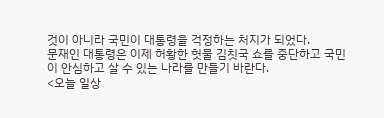것이 아니라 국민이 대통령을 걱정하는 처지가 되었다.
문재인 대통령은 이제 허황한 헛물 김칫국 쇼를 중단하고 국민이 안심하고 살 수 있는 나라를 만들기 바란다.
<오늘 일상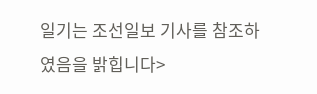일기는 조선일보 기사를 참조하였음을 밝힙니다>